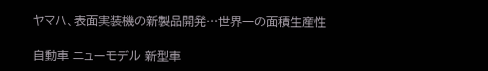ヤマハ、表面実装機の新製品開発…世界一の面積生産性

自動車 ニューモデル 新型車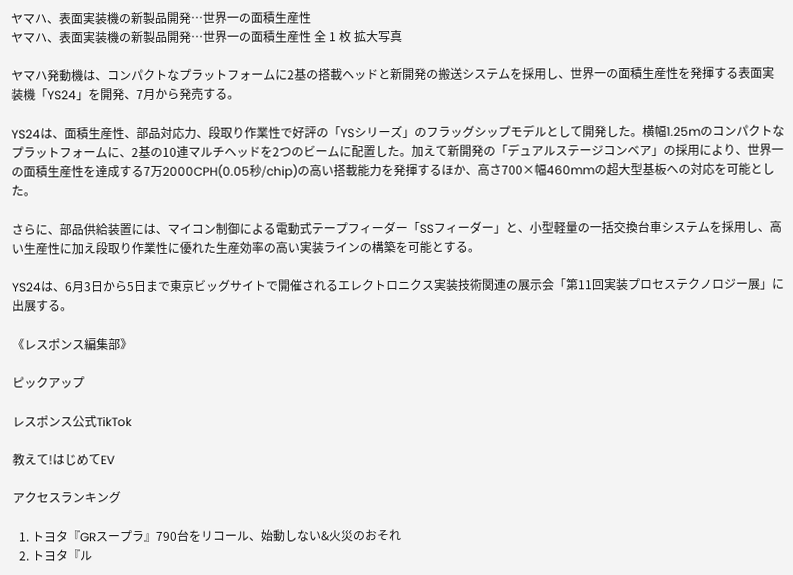ヤマハ、表面実装機の新製品開発…世界一の面積生産性
ヤマハ、表面実装機の新製品開発…世界一の面積生産性 全 1 枚 拡大写真

ヤマハ発動機は、コンパクトなプラットフォームに2基の搭載ヘッドと新開発の搬送システムを採用し、世界一の面積生産性を発揮する表面実装機「YS24」を開発、7月から発売する。

YS24は、面積生産性、部品対応力、段取り作業性で好評の「YSシリーズ」のフラッグシップモデルとして開発した。横幅1.25mのコンパクトなプラットフォームに、2基の10連マルチヘッドを2つのビームに配置した。加えて新開発の「デュアルステージコンベア」の採用により、世界一の面積生産性を達成する7万2000CPH(0.05秒/chip)の高い搭載能力を発揮するほか、高さ700×幅460mmの超大型基板への対応を可能とした。

さらに、部品供給装置には、マイコン制御による電動式テープフィーダー「SSフィーダー」と、小型軽量の一括交換台車システムを採用し、高い生産性に加え段取り作業性に優れた生産効率の高い実装ラインの構築を可能とする。

YS24は、6月3日から5日まで東京ビッグサイトで開催されるエレクトロニクス実装技術関連の展示会「第11回実装プロセステクノロジー展」に出展する。

《レスポンス編集部》

ピックアップ

レスポンス公式TikTok

教えて!はじめてEV

アクセスランキング

  1. トヨタ『GRスープラ』790台をリコール、始動しない&火災のおそれ
  2. トヨタ『ル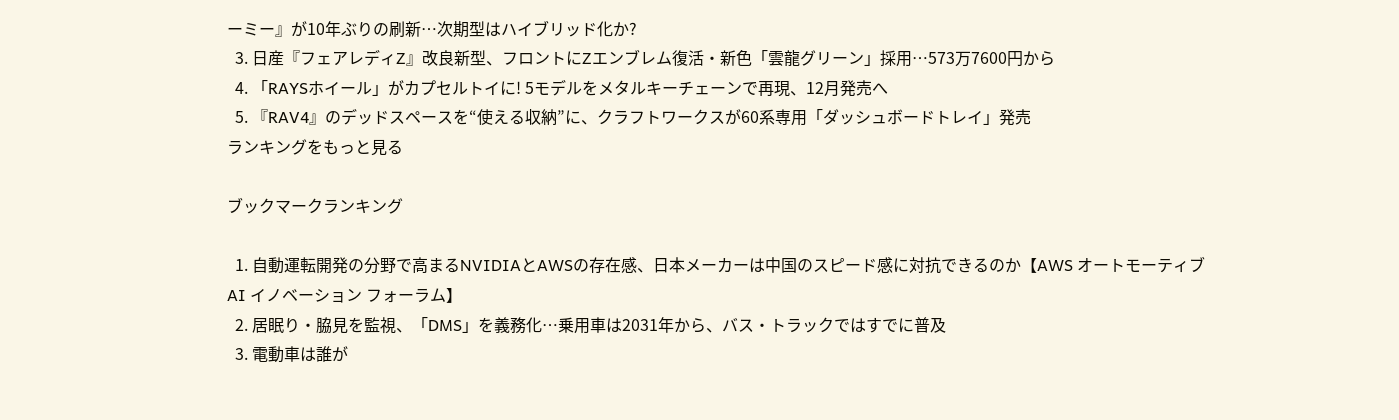ーミー』が10年ぶりの刷新…次期型はハイブリッド化か?
  3. 日産『フェアレディZ』改良新型、フロントにZエンブレム復活・新色「雲龍グリーン」採用…573万7600円から
  4. 「RAYSホイール」がカプセルトイに! 5モデルをメタルキーチェーンで再現、12月発売へ
  5. 『RAV4』のデッドスペースを“使える収納”に、クラフトワークスが60系専用「ダッシュボードトレイ」発売
ランキングをもっと見る

ブックマークランキング

  1. 自動運転開発の分野で高まるNVIDIAとAWSの存在感、日本メーカーは中国のスピード感に対抗できるのか【AWS オートモーティブ AI イノベーション フォーラム】
  2. 居眠り・脇見を監視、「DMS」を義務化…乗用車は2031年から、バス・トラックではすでに普及
  3. 電動車は誰が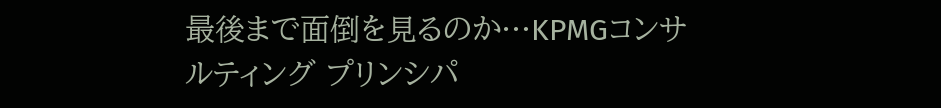最後まで面倒を見るのか…KPMGコンサルティング プリンシパ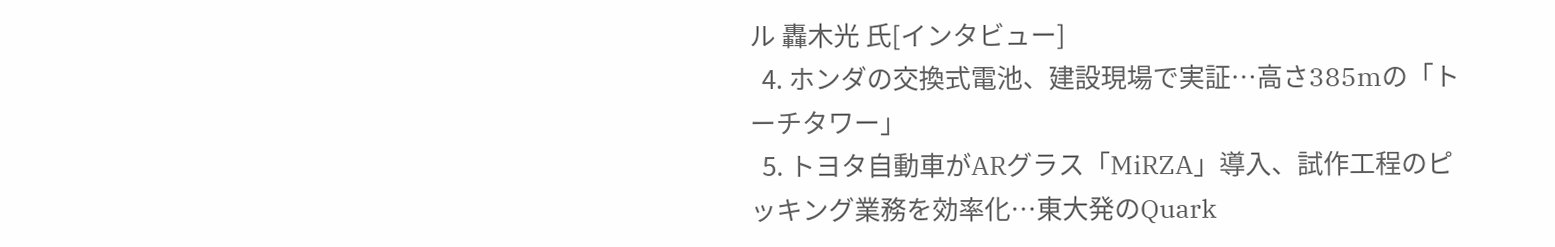ル 轟木光 氏[インタビュー]
  4. ホンダの交換式電池、建設現場で実証…高さ385mの「トーチタワー」
  5. トヨタ自動車がARグラス「MiRZA」導入、試作工程のピッキング業務を効率化…東大発のQuark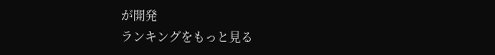が開発
ランキングをもっと見る